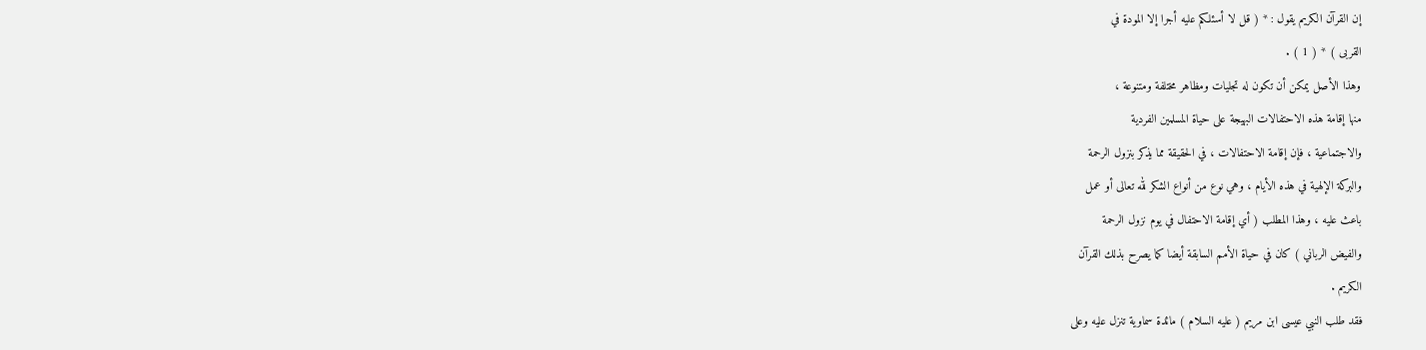إن القرآن الكريم يقول : * ( قل لا أسئلكم عليه أجرا إلا المودة في
القربى ) * ( 1 ) .
وهذا الأصل يمكن أن تكون له تجليات ومظاهر مختلفة ومتنوعة ،
منها إقامة هذه الاحتفالات البهيجة على حياة المسلمين الفردية
والاجتماعية ، فإن إقامة الاحتفالات ، في الحقيقة مما يذكر بنزول الرحمة
والبركة الإلهية في هذه الأيام ، وهي نوع من أنواع الشكر لله تعالى أو عمل
باعث عليه ، وهذا المطلب ( أي إقامة الاحتفال في يوم نزول الرحمة
والفيض الرباني ) كان في حياة الأمم السابقة أيضا كما يصرح بذلك القرآن
الكريم .
فقد طلب النبي عيسى ابن مريم ( عليه السلام ) مائدة سماوية تنزل عليه وعلى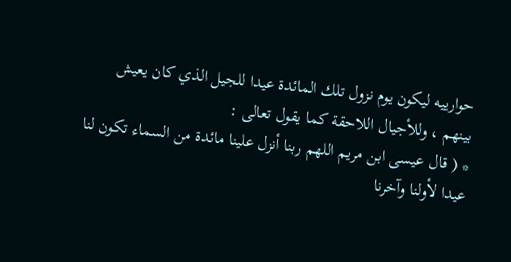حوارييه ليكون يوم نزول تلك المائدة عيدا للجيل الذي كان يعيش
بينهم ، وللأجيال اللاحقة كما يقول تعالى :
* ( قال عيسى ابن مريم اللهم ربنا أنزل علينا مائدة من السماء تكون لنا
عيدا لأولنا وآخرنا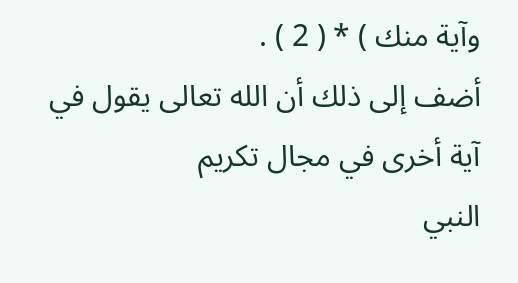وآية منك ) * ( 2 ) .
أضف إلى ذلك أن الله تعالى يقول في آية أخرى في مجال تكريم
النبي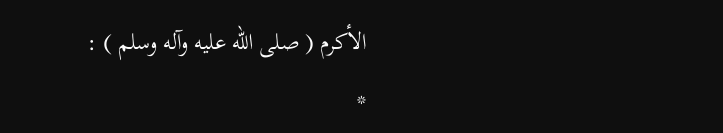الأكرم ( صلى الله عليه وآله وسلم ) :
*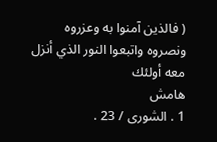( فالذين آمنوا به وعزروه ونصروه واتبعوا النور الذي أنزل معه أولئك
هامش
1 . الشورى / 23 .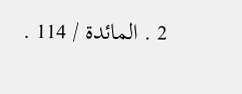2 . المائدة / 114 .